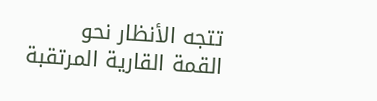تتجه الأنظار نحو القمة القارية المرتقبة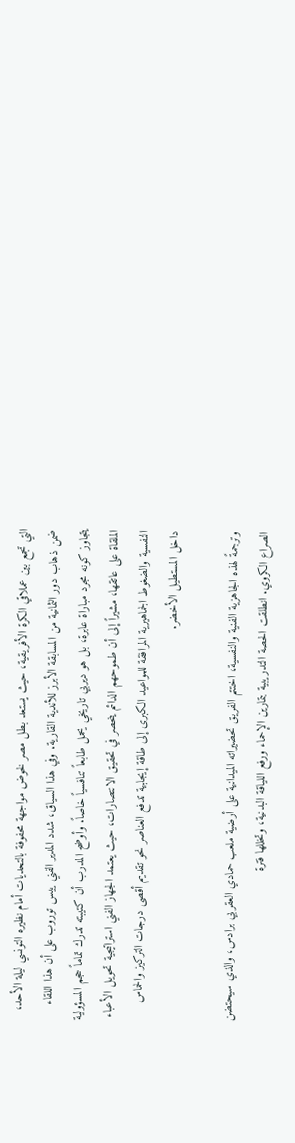التي تجمع بين عملاقي الكرة الأفريقية، حيث يستعد بطل مصر لخوض مواجهة محفوفة بالتحديات أمام نظيره التونسي ليلة الأحد، ضمن ذهاب دور الثمانية من المسابقة الأبرز للأندية القارية. وفي هذا السياق، شدد المدير الفني ييس توروب على أن هذا اللقاء يتجاوز كونه مجرد مباراة عابرة، بل هو ديربي تاريخي يحمل طابعاً تنافسياً خاصاً. وأوضح المدرب أن كتيبته تدرك تماماً حجم المسؤولية الملقاة على عاتقها، مشيراً إلى أن طموحهم الدائم ينحصر في تحقيق الانتصارات، حيث يعتمد الجهاز الفني استراتيجية تحويل الأعباء النفسية والضغوط الجماهيرية المرافقة للمواعيد الكبرى إلى طاقة إيجابية تدفع العناصر نحو تقديم أقصى درجات التركيز والحماس داخل المستطيل الأخضر.

وترجمةً لهذه الجاهزية الفنية والنفسية، اختتم الفريق تحضيراته الميدانية على أرضية ملعب حمادي العقربي برادس، والذي سيحتضن الصراع الكروي. انطلقت الحصة التدريبية بتمارين الإحماء ورفع اللياقة البدنية، وتخللها فترة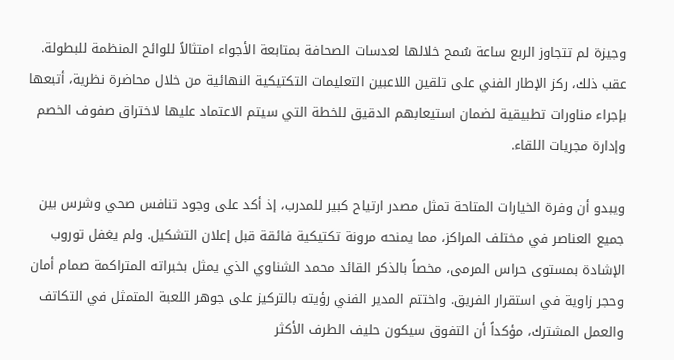وجيزة لم تتجاوز الربع ساعة سُمح خلالها لعدسات الصحافة بمتابعة الأجواء امتثالاً للوائح المنظمة للبطولة. عقب ذلك، ركز الإطار الفني على تلقين اللاعبين التعليمات التكتيكية النهائية من خلال محاضرة نظرية، أتبعها بإجراء مناورات تطبيقية لضمان استيعابهم الدقيق للخطة التي سيتم الاعتماد عليها لاختراق صفوف الخصم وإدارة مجريات اللقاء.

ويبدو أن وفرة الخيارات المتاحة تمثل مصدر ارتياح كبير للمدرب، إذ أكد على وجود تنافس صحي وشرس بين جميع العناصر في مختلف المراكز، مما يمنحه مرونة تكتيكية فائقة قبل إعلان التشكيل. ولم يغفل توروب الإشادة بمستوى حراس المرمى، مخصاً بالذكر القائد محمد الشناوي الذي يمثل بخبراته المتراكمة صمام أمان وحجر زاوية في استقرار الفريق. واختتم المدير الفني رؤيته بالتركيز على جوهر اللعبة المتمثل في التكاتف والعمل المشترك، مؤكداً أن التفوق سيكون حليف الطرف الأكثر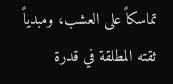تماسكاً على العشب، ومبدياً ثقته المطلقة في قدرة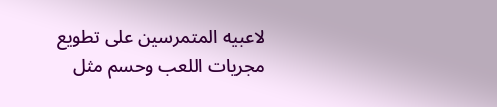لاعبيه المتمرسين على تطويع مجريات اللعب وحسم مثل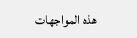هذه المواجهات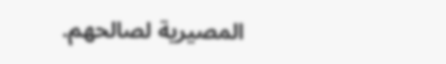المصيرية لصالحهم.